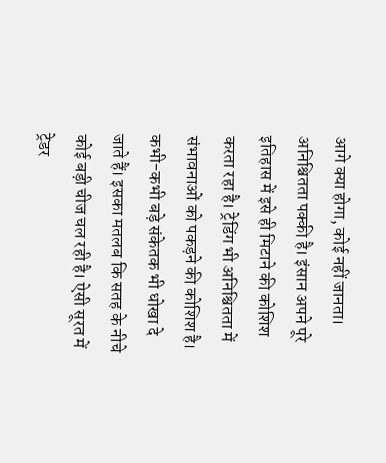आगे क्या होगा, कोई नहीं जानता। अनिश्चितता पक्की है। इंसान अपने पूरे इतिहास में इसे ही मिटाने की कोशिश करता रहा है। ट्रेडिंग भी अनिश्चितता में संभावनाओं को पकड़ने की कोशिश है। कभी-कभी बड़े संकेतक भी धोखा दे जाते हैं। इसका मतलब कि सतह के नीचे कोई बड़ी चीज चल रही है। ऐसी सूरत में ट्रेडर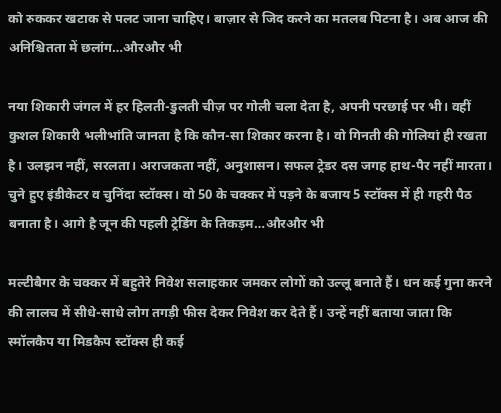को रुककर खटाक से पलट जाना चाहिए। बाज़ार से जिद करने का मतलब पिटना है। अब आज की अनिश्चितता में छलांग…औरऔर भी

नया शिकारी जंगल में हर हिलती-डुलती चीज़ पर गोली चला देता है, अपनी परछाई पर भी। वहीं कुशल शिकारी भलीभांति जानता है कि कौन-सा शिकार करना है। वो गिनती की गोलियां ही रखता है। उलझन नहीं, सरलता। अराजकता नहीं, अनुशासन। सफल ट्रेडर दस जगह हाथ-पैर नहीं मारता। चुने हुए इंडीकेटर व चुनिंदा स्टॉक्स। वो 50 के चक्कर में पड़ने के बजाय 5 स्टॉक्स में ही गहरी पैठ बनाता है। आगे है जून की पहली ट्रेडिंग के तिकड़म…औरऔर भी

मल्टीबैगर के चक्कर में बहुतेरे निवेश सलाहकार जमकर लोगों को उल्लू बनाते हैं। धन कई गुना करने की लालच में सीधे-साधे लोग तगड़ी फीस देकर निवेश कर देते हैं। उन्हें नहीं बताया जाता कि स्मॉलकैप या मिडकैप स्टॉक्स ही कई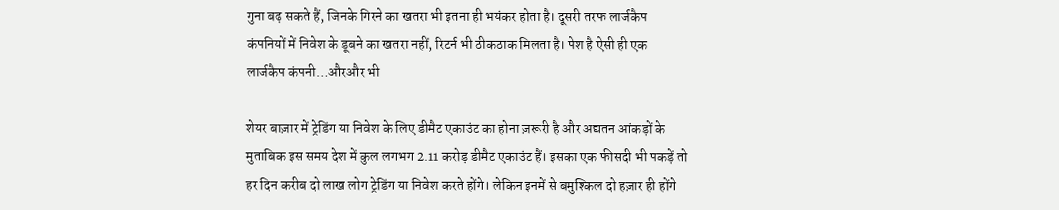गुना बढ़ सकते हैं, जिनके गिरने का खतरा भी इतना ही भयंकर होता है। दूसरी तरफ लार्जकैप कंपनियों में निवेश के डूबने का खतरा नहीं, रिटर्न भी ठीकठाक मिलता है। पेश है ऐसी ही एक लार्जकैप कंपनी…औरऔर भी

शेयर बाज़ार में ट्रेडिंग या निवेश के लिए डीमैट एकाउंट का होना ज़रूरी है और अद्यतन आंकड़ों के मुताबिक इस समय देश में कुल लगभग 2.11 करोड़ डीमैट एकाउंट हैं। इसका एक फीसदी भी पकड़ें तो हर दिन करीब दो लाख लोग ट्रेडिंग या निवेश करते होंगे। लेकिन इनमें से बमुश्किल दो हज़ार ही होंगे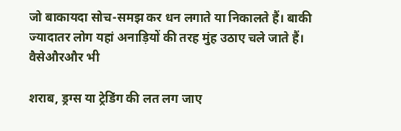जो बाकायदा सोच-समझ कर धन लगाते या निकालते हैं। बाकी ज्यादातर लोग यहां अनाड़ियों की तरह मुंह उठाए चले जाते हैं। वैसेऔरऔर भी

शराब, ड्रग्स या ट्रेडिंग की लत लग जाए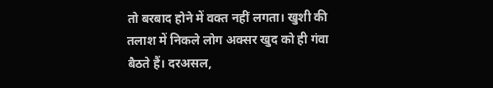तो बरबाद होने में वक्त नहीं लगता। खुशी की तलाश में निकले लोग अक्सर खुद को ही गंवा बैठते हैं। दरअसल,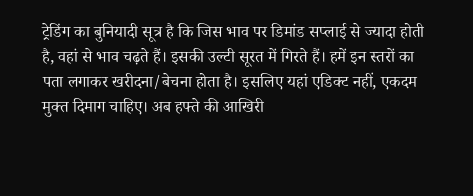ट्रेडिंग का बुनियादी सूत्र है कि जिस भाव पर डिमांड सप्लाई से ज्यादा होती है, वहां से भाव चढ़ते हैं। इसकी उल्टी सूरत में गिरते हैं। हमें इन स्तरों का पता लगाकर खरीदना/बेचना होता है। इसलिए यहां एडिक्ट नहीं, एकदम मुक्त दिमाग चाहिए। अब हफ्ते की आखिरी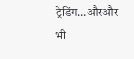ट्रेडिंग…औरऔर भी